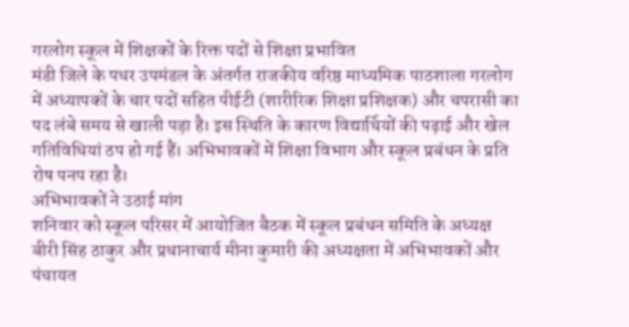गरलोग स्कूल में शिक्षकों के रिक्त पदों से शिक्षा प्रभावित
मंडी जिले के पधर उपमंडल के अंतर्गत राजकीय वरिष्ठ माध्यमिक पाठशाला गरलोग में अध्यापकों के चार पदों सहित पीईटी (शारीरिक शिक्षा प्रशिक्षक) और चपरासी का पद लंबे समय से खाली पड़ा है। इस स्थिति के कारण विद्यार्थियों की पढ़ाई और खेल गतिविधियां ठप हो गई हैं। अभिभावकों में शिक्षा विभाग और स्कूल प्रबंधन के प्रति रोष पनप रहा है।
अभिभावकों ने उठाई मांग
शनिवार को स्कूल परिसर में आयोजित बैठक में स्कूल प्रबंधन समिति के अध्यक्ष बीरी सिंह ठाकुर और प्रधानाचार्य मीना कुमारी की अध्यक्षता में अभिभावकों और पंचायत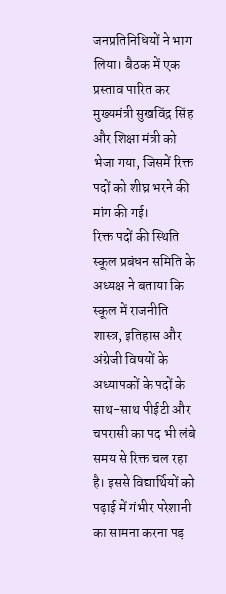जनप्रतिनिधियों ने भाग लिया। बैठक में एक प्रस्ताव पारित कर मुख्यमंत्री सुखविंद्र सिंह और शिक्षा मंत्री को भेजा गया, जिसमें रिक्त पदों को शीघ्र भरने की मांग की गई।
रिक्त पदों की स्थिति
स्कूल प्रबंधन समिति के अध्यक्ष ने बताया कि स्कूल में राजनीति शास्त्र, इतिहास और अंग्रेजी विषयों के अध्यापकों के पदों के साथ-साथ पीईटी और चपरासी का पद भी लंबे समय से रिक्त चल रहा है। इससे विद्यार्थियों को पढ़ाई में गंभीर परेशानी का सामना करना पड़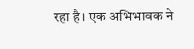रहा है। एक अभिभावक ने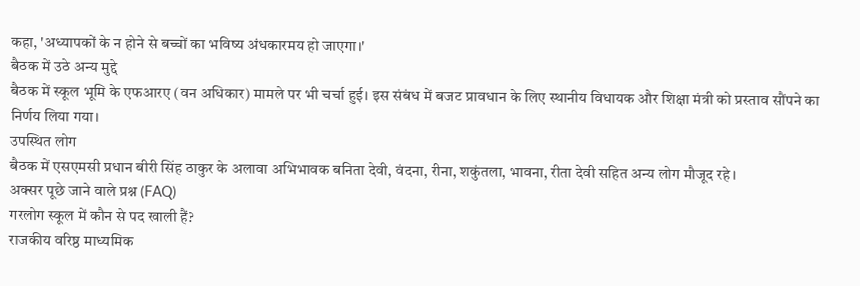कहा, 'अध्यापकों के न होने से बच्चों का भविष्य अंधकारमय हो जाएगा।'
बैठक में उठे अन्य मुद्दे
बैठक में स्कूल भूमि के एफआरए (वन अधिकार) मामले पर भी चर्चा हुई। इस संबंध में बजट प्रावधान के लिए स्थानीय विधायक और शिक्षा मंत्री को प्रस्ताव सौंपने का निर्णय लिया गया।
उपस्थित लोग
बैठक में एसएमसी प्रधान बीरी सिंह ठाकुर के अलावा अभिभावक बनिता देवी, वंदना, रीना, शकुंतला, भावना, रीता देवी सहित अन्य लोग मौजूद रहे।
अक्सर पूछे जाने वाले प्रश्न (FAQ)
गरलोग स्कूल में कौन से पद खाली हैं?
राजकीय वरिष्ठ माध्यमिक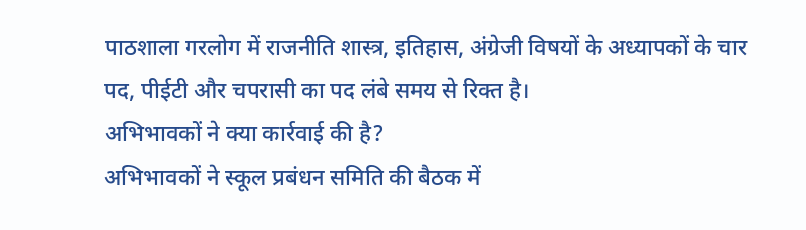पाठशाला गरलोग में राजनीति शास्त्र, इतिहास, अंग्रेजी विषयों के अध्यापकों के चार पद, पीईटी और चपरासी का पद लंबे समय से रिक्त है।
अभिभावकों ने क्या कार्रवाई की है?
अभिभावकों ने स्कूल प्रबंधन समिति की बैठक में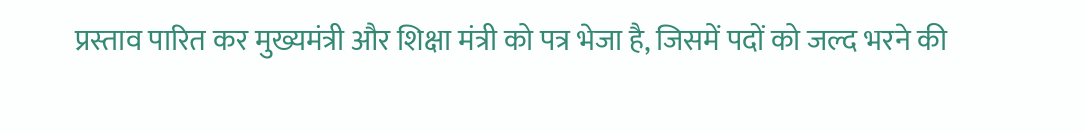प्रस्ताव पारित कर मुख्यमंत्री और शिक्षा मंत्री को पत्र भेजा है, जिसमें पदों को जल्द भरने की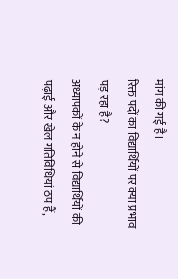मांग की गई है।
रिक्त पदों का विद्यार्थियों पर क्या प्रभाव पड़ रहा है?
अध्यापकों के न होने से विद्यार्थियों की पढ़ाई और खेल गतिविधियां ठप हैं,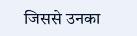जिससे उनका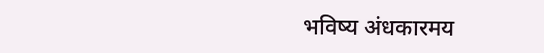भविष्य अंधकारमय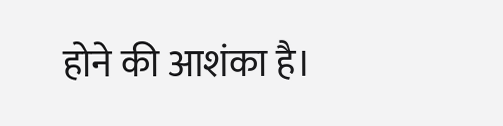होने की आशंका है।